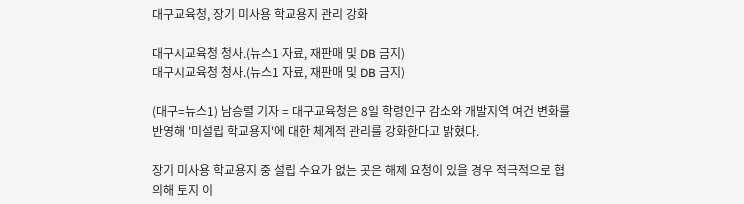대구교육청, 장기 미사용 학교용지 관리 강화

대구시교육청 청사.(뉴스1 자료, 재판매 및 DB 금지)
대구시교육청 청사.(뉴스1 자료, 재판매 및 DB 금지)

(대구=뉴스1) 남승렬 기자 = 대구교육청은 8일 학령인구 감소와 개발지역 여건 변화를 반영해 '미설립 학교용지'에 대한 체계적 관리를 강화한다고 밝혔다.

장기 미사용 학교용지 중 설립 수요가 없는 곳은 해제 요청이 있을 경우 적극적으로 협의해 토지 이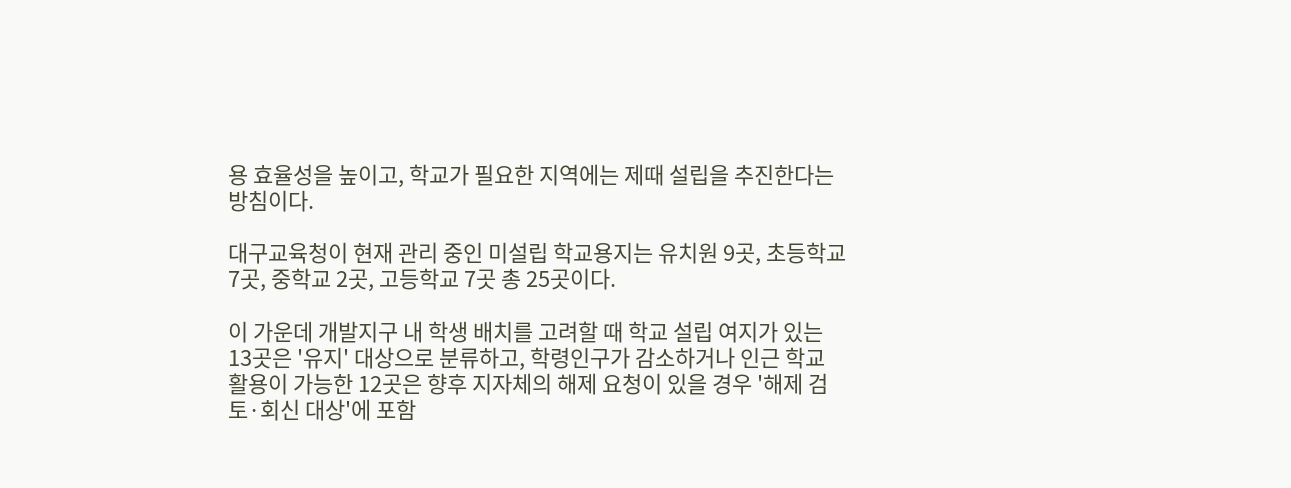용 효율성을 높이고, 학교가 필요한 지역에는 제때 설립을 추진한다는 방침이다.

대구교육청이 현재 관리 중인 미설립 학교용지는 유치원 9곳, 초등학교 7곳, 중학교 2곳, 고등학교 7곳 총 25곳이다.

이 가운데 개발지구 내 학생 배치를 고려할 때 학교 설립 여지가 있는 13곳은 '유지' 대상으로 분류하고, 학령인구가 감소하거나 인근 학교 활용이 가능한 12곳은 향후 지자체의 해제 요청이 있을 경우 '해제 검토·회신 대상'에 포함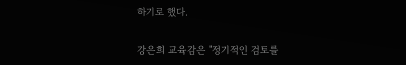하기로 했다.

강은희 교육감은 "정기적인 검토를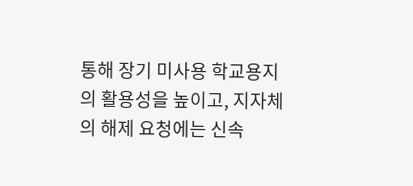통해 장기 미사용 학교용지의 활용성을 높이고, 지자체의 해제 요청에는 신속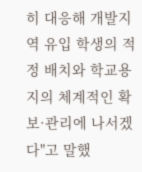히 대응해 개발지역 유입 학생의 적정 배치와 학교용지의 체계적인 확보·관리에 나서겠다"고 말했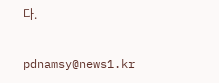다.

pdnamsy@news1.kr